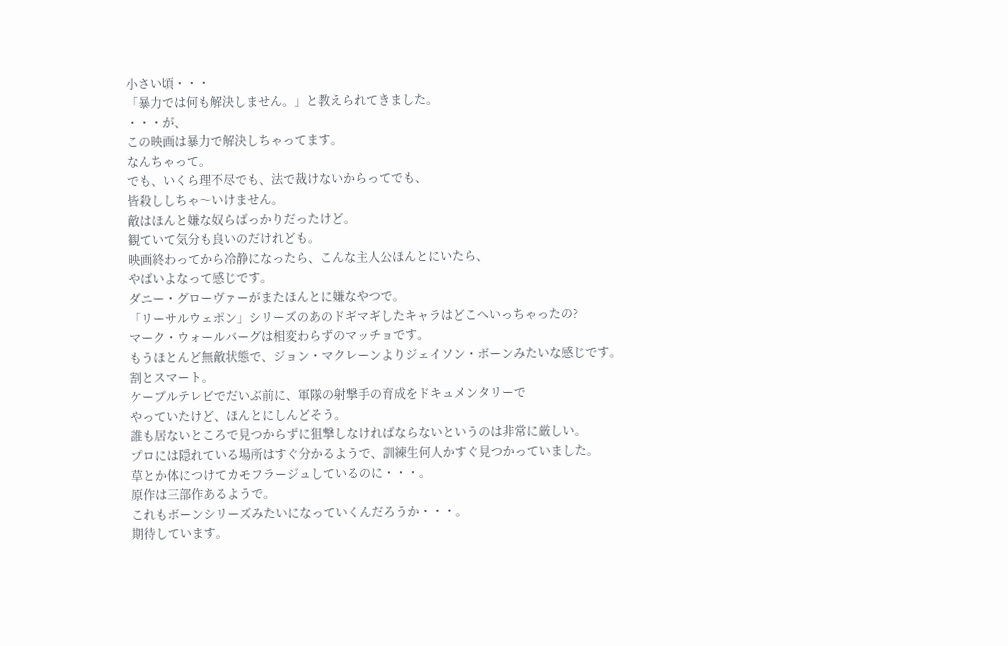小さい頃・・・
「暴力では何も解決しません。」と教えられてきました。
・・・が、
この映画は暴力で解決しちゃってます。
なんちゃって。
でも、いくら理不尽でも、法で裁けないからってでも、
皆殺ししちゃ〜いけません。
敵はほんと嫌な奴らばっかりだったけど。
観ていて気分も良いのだけれども。
映画終わってから冷静になったら、こんな主人公ほんとにいたら、
やばいよなって感じです。
ダニー・グローヴァーがまたほんとに嫌なやつで。
「リーサルウェポン」シリーズのあのドギマギしたキャラはどこへいっちゃったの?
マーク・ウォールバーグは相変わらずのマッチョです。
もうほとんど無敵状態で、ジョン・マクレーンよりジェイソン・ボーンみたいな感じです。
割とスマート。
ケーブルテレビでだいぶ前に、軍隊の射撃手の育成をドキュメンタリーで
やっていたけど、ほんとにしんどそう。
誰も居ないところで見つからずに狙撃しなければならないというのは非常に厳しい。
プロには隠れている場所はすぐ分かるようで、訓練生何人かすぐ見つかっていました。
草とか体につけてカモフラージュしているのに・・・。
原作は三部作あるようで。
これもボーンシリーズみたいになっていくんだろうか・・・。
期待しています。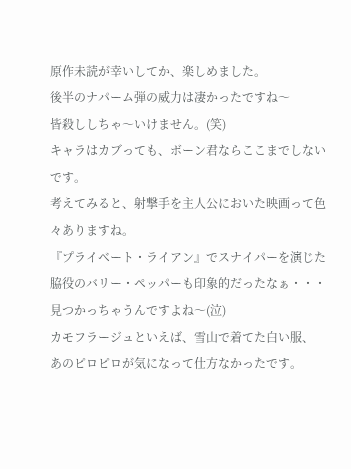原作未読が幸いしてか、楽しめました。
後半のナパーム弾の威力は凄かったですね〜
皆殺ししちゃ〜いけません。(笑)
キャラはカブっても、ボーン君ならここまでしないです。
考えてみると、射撃手を主人公においた映画って色々ありますね。
『プライベート・ライアン』でスナイパーを演じた
脇役のバリー・ペッパーも印象的だったなぁ・・・
見つかっちゃうんですよね〜(泣)
カモフラージュといえば、雪山で着てた白い服、
あのピロピロが気になって仕方なかったです。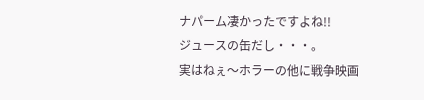ナパーム凄かったですよね!!
ジュースの缶だし・・・。
実はねぇ〜ホラーの他に戦争映画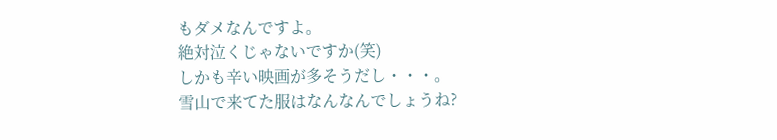もダメなんですよ。
絶対泣くじゃないですか(笑)
しかも辛い映画が多そうだし・・・。
雪山で来てた服はなんなんでしょうね?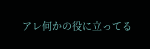アレ何かの役に立ってる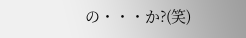の・・・か?(笑)